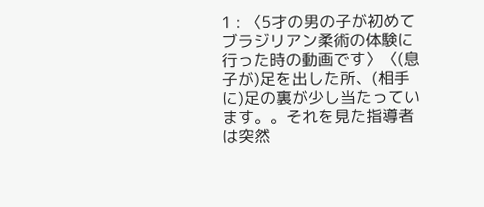1 : 〈5才の男の子が初めてブラジリアン柔術の体験に行った時の動画です〉〈(息子が)足を出した所、(相手に)足の裏が少し当たっています。。それを見た指導者は突然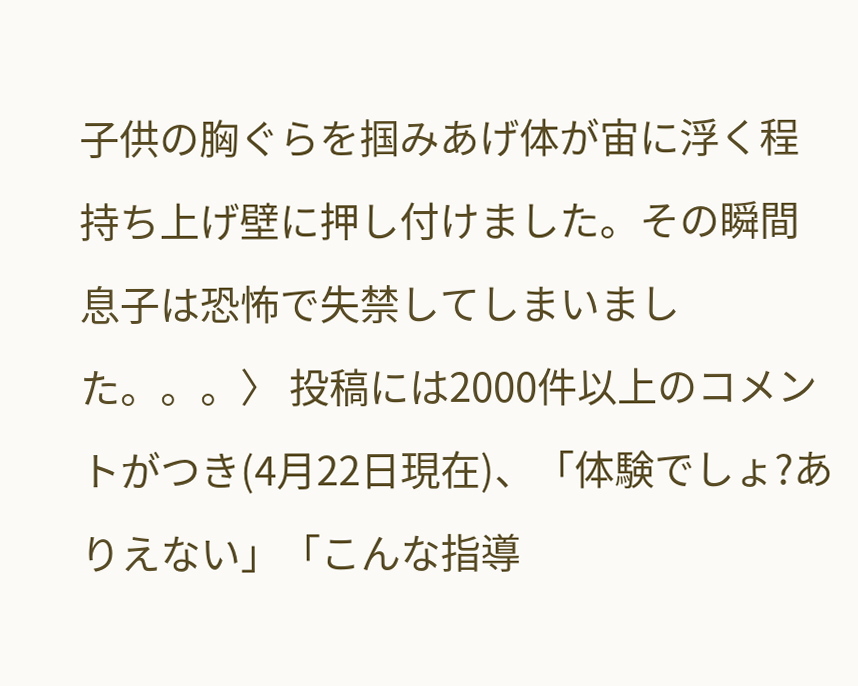子供の胸ぐらを掴みあげ体が宙に浮く程持ち上げ壁に押し付けました。その瞬間息子は恐怖で失禁してしまいました。。。〉 投稿には2000件以上のコメントがつき(4月22日現在)、「体験でしょ?ありえない」「こんな指導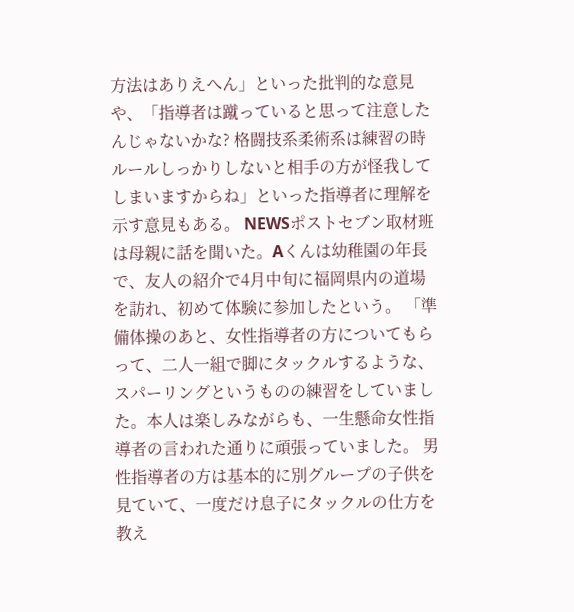方法はありえへん」といった批判的な意見や、「指導者は蹴っていると思って注意したんじゃないかな? 格闘技系柔術系は練習の時ルールしっかりしないと相手の方が怪我してしまいますからね」といった指導者に理解を示す意見もある。 NEWSポストセブン取材班は母親に話を聞いた。Aくんは幼稚園の年長で、友人の紹介で4月中旬に福岡県内の道場を訪れ、初めて体験に参加したという。 「準備体操のあと、女性指導者の方についてもらって、二人一組で脚にタックルするような、スパーリングというものの練習をしていました。本人は楽しみながらも、一生懸命女性指導者の言われた通りに頑張っていました。 男性指導者の方は基本的に別グループの子供を見ていて、一度だけ息子にタックルの仕方を教え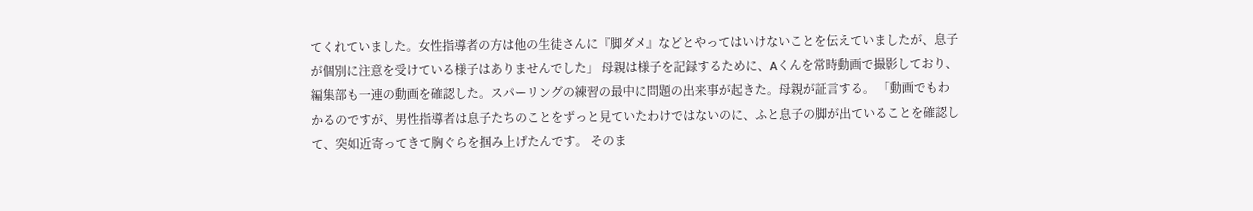てくれていました。女性指導者の方は他の生徒さんに『脚ダメ』などとやってはいけないことを伝えていましたが、息子が個別に注意を受けている様子はありませんでした」 母親は様子を記録するために、Aくんを常時動画で撮影しており、編集部も一連の動画を確認した。スパーリングの練習の最中に問題の出来事が起きた。母親が証言する。 「動画でもわかるのですが、男性指導者は息子たちのことをずっと見ていたわけではないのに、ふと息子の脚が出ていることを確認して、突如近寄ってきて胸ぐらを掴み上げたんです。 そのま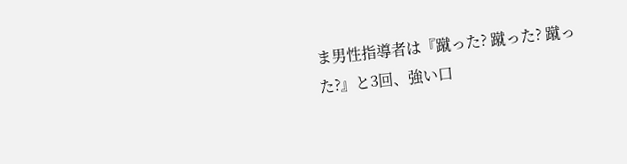ま男性指導者は『蹴った? 蹴った? 蹴った?』と3回、強い口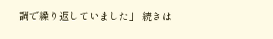調で繰り返していました」 続きは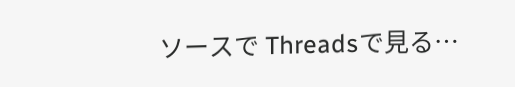ソースで Threadsで見る…